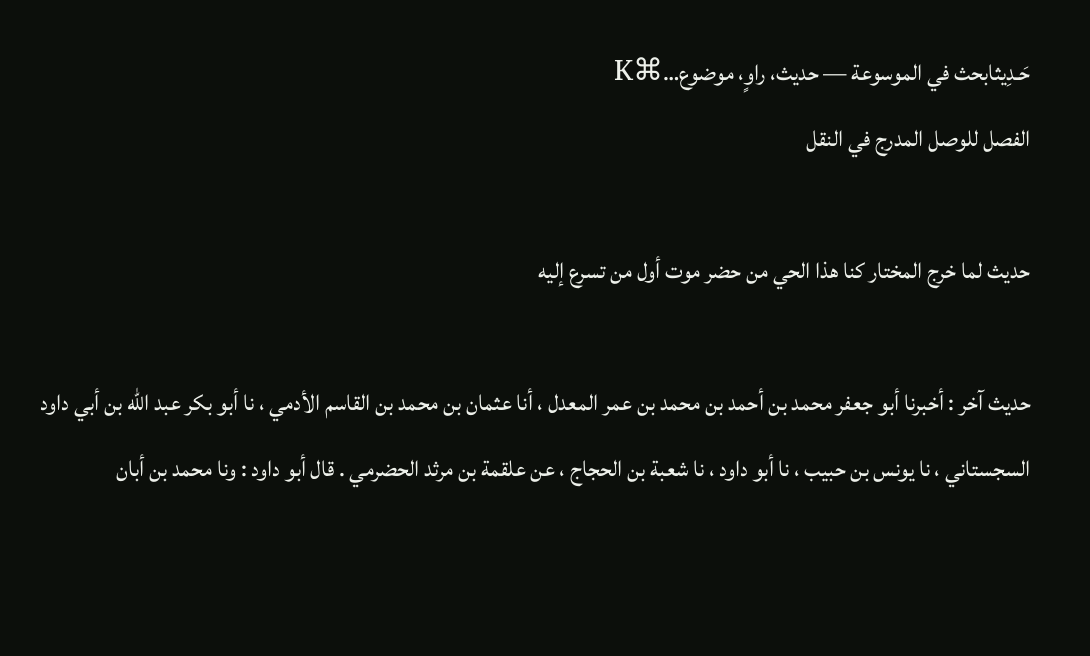حَـدِيثابحث في الموسوعة — حديث، راوٍ، موضوع…⌘K
الفصل للوصل المدرج في النقل

حديث لما خرج المختار كنا هذا الحي من حضر موت أول من تسرع إليه

حديث آخر : أخبرنا أبو جعفر محمد بن أحمد بن محمد بن عمر المعدل ، أنا عثمان بن محمد بن القاسم الأدمي ، نا أبو بكر عبد الله بن أبي داود السجستاني ، نا يونس بن حبيب ، نا أبو داود ، نا شعبة بن الحجاج ، عن علقمة بن مرثد الحضرمي . قال أبو داود : ونا محمد بن أبان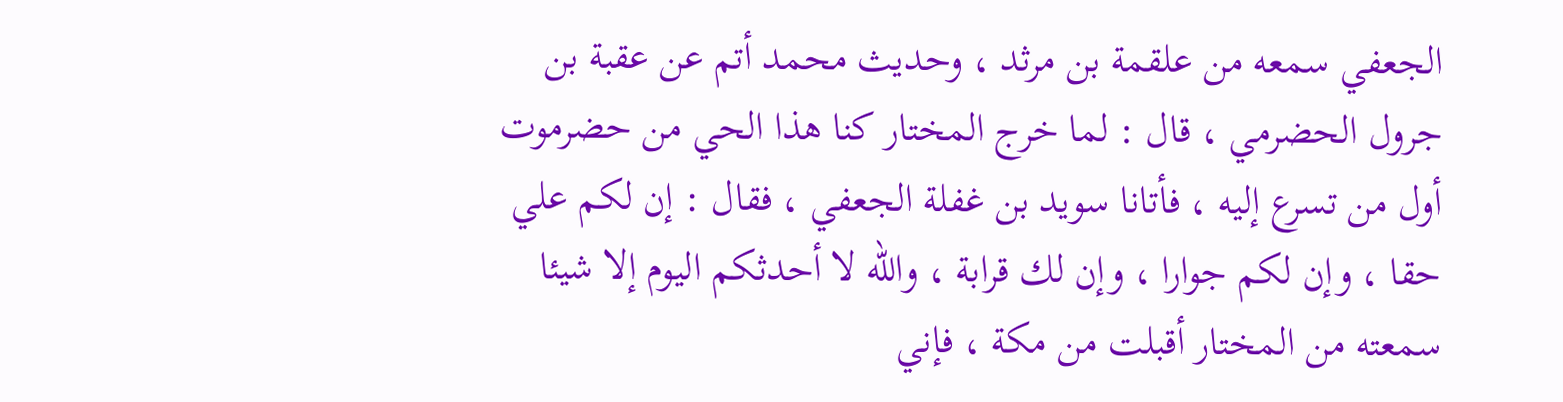الجعفي سمعه من علقمة بن مرثد ، وحديث محمد أتم عن عقبة بن جرول الحضرمي ، قال : لما خرج المختار كنا هذا الحي من حضرموت أول من تسرع إليه ، فأتانا سويد بن غفلة الجعفي ، فقال : إن لكم علي حقا ، وإن لكم جوارا ، وإن لك قرابة ، والله لا أحدثكم اليوم إلا شيئا سمعته من المختار أقبلت من مكة ، فإني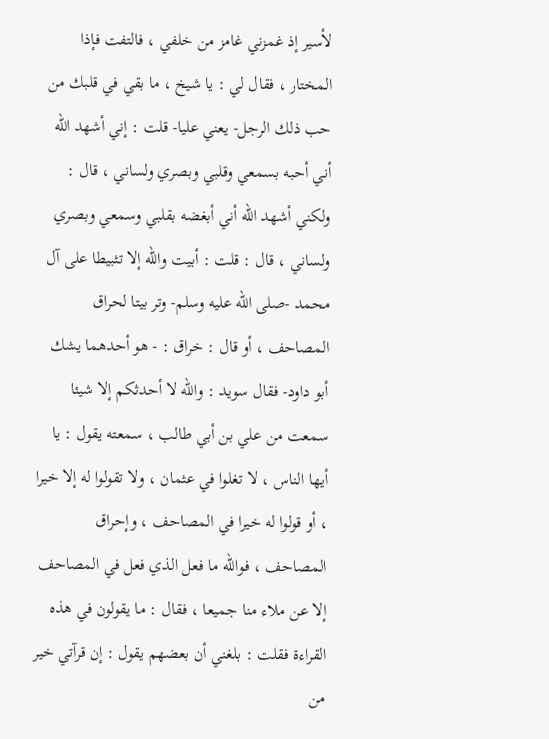لأسير إذ غمزني غامز من خلفي ، فالتفت فإذا المختار ، فقال لي : يا شيخ ، ما بقي في قلبك من حب ذلك الرجل- يعني عليا- قلت : إني أشهد الله أني أحبه بسمعي وقلبي وبصري ولساني ، قال : ولكني أشهد الله أني أبغضه بقلبي وسمعي وبصري ولساني ، قال : قلت : أبيت والله إلا تثبيطا على آل محمد -صلى الله عليه وسلم- وتر بيتا لحراق المصاحف ، أو قال : خراق : - هو أحدهما يشك أبو داود- فقال سويد : والله لا أحدثكم إلا شيئا سمعت من علي بن أبي طالب ، سمعته يقول : يا أيها الناس ، لا تغلوا في عثمان ، ولا تقولوا له إلا خيرا ، أو قولوا له خيرا في المصاحف ، وإحراق المصاحف ، فوالله ما فعل الذي فعل في المصاحف إلا عن ملاء منا جميعا ، فقال : ما يقولون في هذه القراءة فقلت : بلغني أن بعضهم يقول : إن قرآتي خير من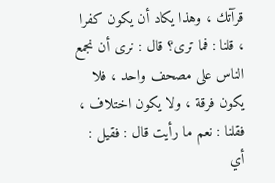قرآتك ، وهذا يكاد أن يكون كفرا ، قلنا : فما ترى؟ قال : نرى أن نجمع الناس على مصحف واحد ، فلا يكون فرقة ، ولا يكون اختلاف ، فقلنا : نعم ما رأيت قال : فقيل : أي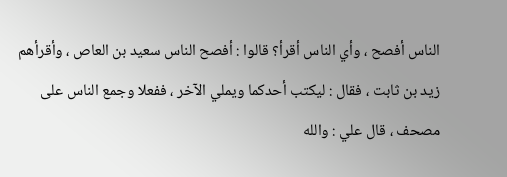الناس أفصح ، وأي الناس أقرأ؟ قالوا : أفصح الناس سعيد بن العاص ، وأقرأهم زيد بن ثابت ، فقال : ليكتب أحدكما ويملي الآخر ، ففعلا وجمع الناس على مصحف ، قال علي : والله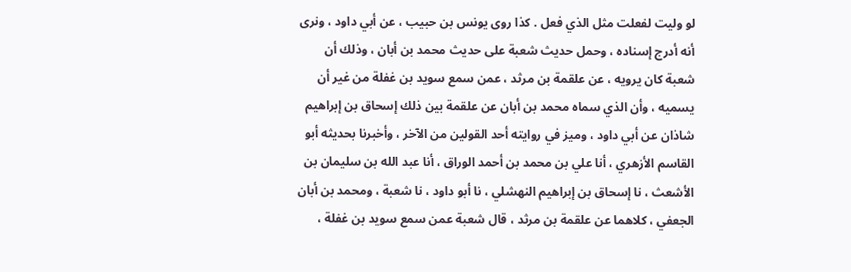لو وليت لفعلت مثل الذي فعل . كذا روى يونس بن حبيب ، عن أبي داود ، ونرى أنه أدرج إسناده ، وحمل حديث شعبة على حديث محمد بن أبان ، وذلك أن شعبة كان يرويه ، عن علقمة بن مرثد ، عمن سمع سويد بن غفلة من غير أن يسميه ، وأن الذي سماه محمد بن أبان عن علقمة بين ذلك إسحاق بن إبراهيم شاذان عن أبي داود ، وميز في روايته أحد القولين من الآخر ، وأخبرنا بحديثه أبو القاسم الأزهري ، أنا علي بن محمد بن أحمد الوراق ، أنا عبد الله بن سليمان بن الأشعث ، نا إسحاق بن إبراهيم النهشلي ، نا أبو داود ، نا شعبة ، ومحمد بن أبان الجعفي ، كلاهما عن علقمة بن مرثد ، قال شعبة عمن سمع سويد بن غفلة ،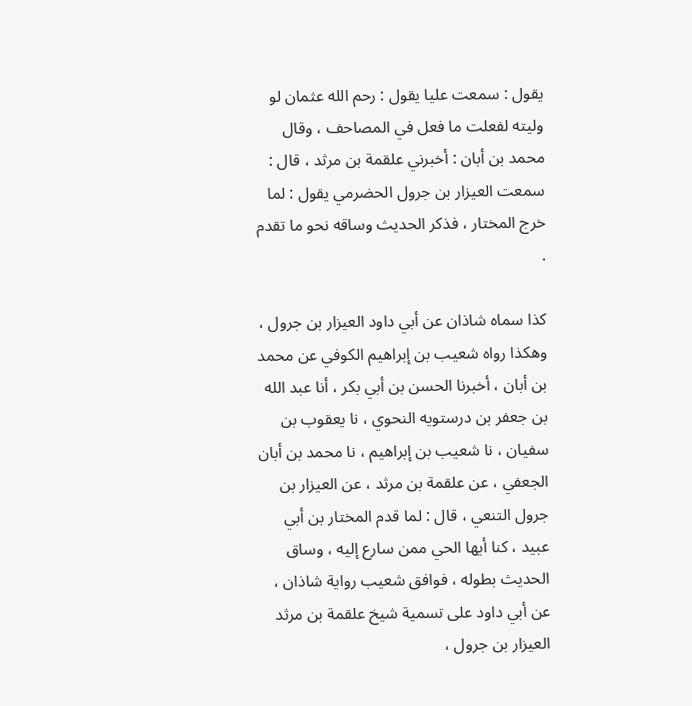يقول : سمعت عليا يقول : رحم الله عثمان لو وليته لفعلت ما فعل في المصاحف ، وقال محمد بن أبان : أخبرني علقمة بن مرثد ، قال : سمعت العيزار بن جرول الحضرمي يقول : لما خرج المختار ، فذكر الحديث وساقه نحو ما تقدم .

كذا سماه شاذان عن أبي داود العيزار بن جرول ، وهكذا رواه شعيب بن إبراهيم الكوفي عن محمد بن أبان ، أخبرنا الحسن بن أبي بكر ، أنا عبد الله بن جعفر بن درستويه النحوي ، نا يعقوب بن سفيان ، نا شعيب بن إبراهيم ، نا محمد بن أبان الجعفي ، عن علقمة بن مرثد ، عن العيزار بن جرول التنعي ، قال : لما قدم المختار بن أبي عبيد ، كنا أيها الحي ممن سارع إليه ، وساق الحديث بطوله ، فوافق شعيب رواية شاذان ، عن أبي داود على تسمية شيخ علقمة بن مرثد العيزار بن جرول ،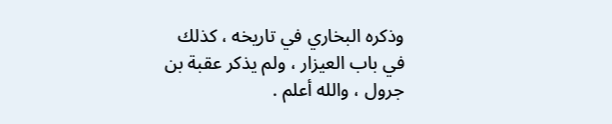وذكره البخاري في تاريخه ، كذلك في باب العيزار ، ولم يذكر عقبة بن جرول ، والله أعلم .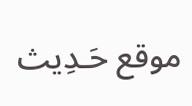موقع حَـدِيث